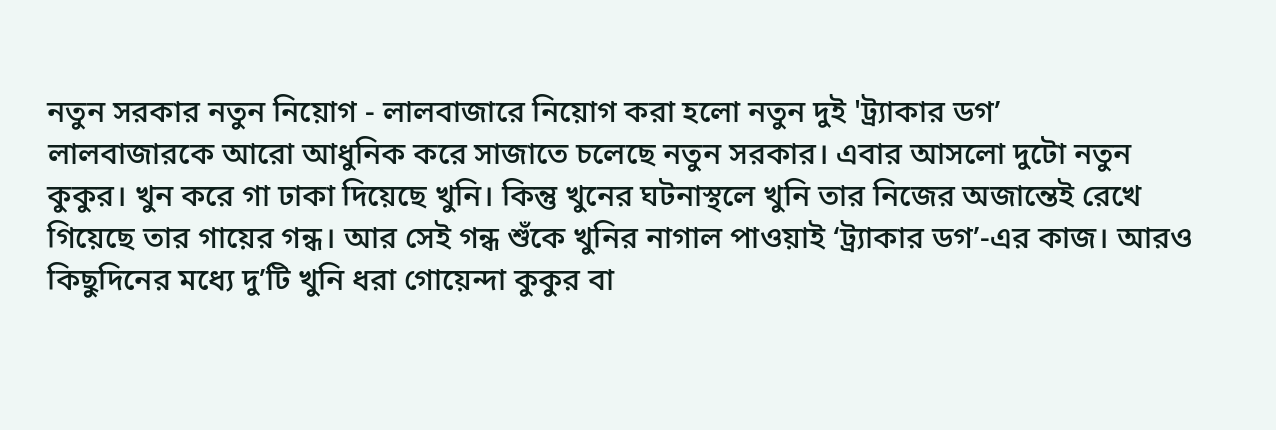নতুন সরকার নতুন নিয়োগ - লালবাজারে নিয়োগ করা হলো নতুন দুই 'ট্র্যাকার ডগ’
লালবাজারকে আরো আধুনিক করে সাজাতে চলেছে নতুন সরকার। এবার আসলো দুটো নতুন কুকুর। খুন করে গা ঢাকা দিয়েছে খুনি। কিন্তু খুনের ঘটনাস্থলে খুনি তার নিজের অজান্তেই রেখে গিয়েছে তার গায়ের গন্ধ। আর সেই গন্ধ শুঁকে খুনির নাগাল পাওয়াই ‘ট্র্যাকার ডগ’-এর কাজ। আরও কিছুদিনের মধ্যে দু’টি খুনি ধরা গোয়েন্দা কুকুর বা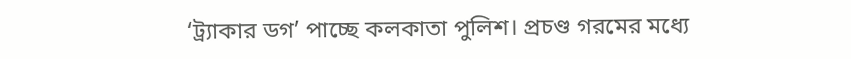‘ট্র্যাকার ডগ’ পাচ্ছে কলকাতা পুলিশ। প্রচণ্ড গরমের মধ্যে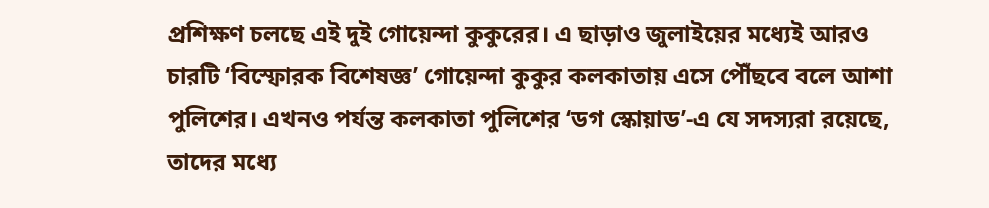প্রশিক্ষণ চলছে এই দুই গোয়েন্দা কুকুরের। এ ছাড়াও জুলাইয়ের মধ্যেই আরও চারটি ‘বিস্ফোরক বিশেষজ্ঞ’ গোয়েন্দা কুকুর কলকাতায় এসে পৌঁছবে বলে আশা পুলিশের। এখনও পর্যন্ত কলকাতা পুলিশের ‘ডগ স্কোয়াড’-এ যে সদস্যরা রয়েছে, তাদের মধ্যে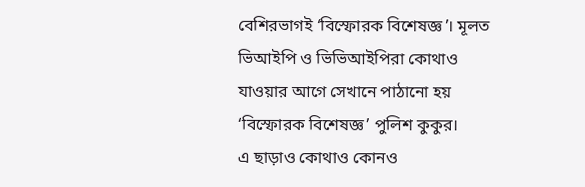বেশিরভাগই ‘বিস্ফোরক বিশেষজ্ঞ’। মূলত ভিআইপি ও ভিভিআইপিরা কোথাও যাওয়ার আগে সেখানে পাঠানো হয় ‘বিস্ফোরক বিশেষজ্ঞ’ পুলিশ কুকুর।
এ ছাড়াও কোথাও কোনও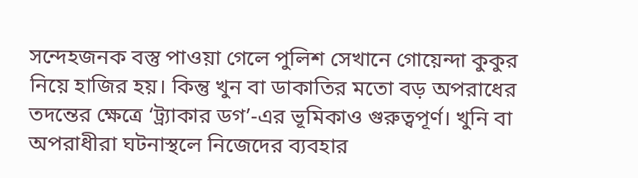সন্দেহজনক বস্তু পাওয়া গেলে পুলিশ সেখানে গোয়েন্দা কুকুর নিয়ে হাজির হয়। কিন্তু খুন বা ডাকাতির মতো বড় অপরাধের তদন্তের ক্ষেত্রে ‘ট্র্যাকার ডগ’-এর ভূমিকাও গুরুত্বপূর্ণ। খুনি বা অপরাধীরা ঘটনাস্থলে নিজেদের ব্যবহার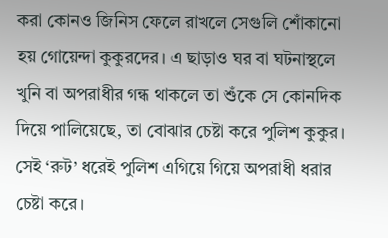করা কোনও জিনিস ফেলে রাখলে সেগুলি শোঁকানো হয় গোয়েন্দা কুকুরদের। এ ছাড়াও ঘর বা ঘটনাস্থলে খুনি বা অপরাধীর গন্ধ থাকলে তা শুঁকে সে কোনদিক দিয়ে পালিয়েছে, তা বোঝার চেষ্টা করে পুলিশ কুকুর। সেই ‘রুট’ ধরেই পুলিশ এগিয়ে গিয়ে অপরাধী ধরার চেষ্টা করে।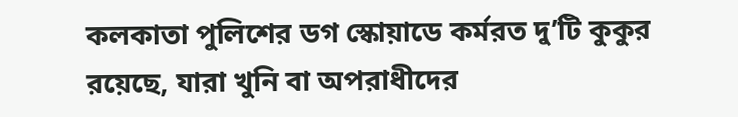কলকাতা পুলিশের ডগ স্কোয়াডে কর্মরত দু’টি কুকুর রয়েছে, যারা খুনি বা অপরাধীদের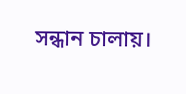সন্ধান চালায়।